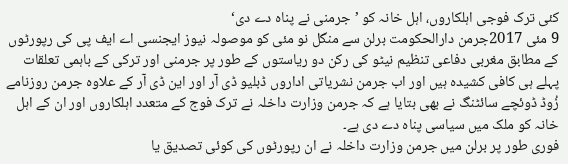کئی ترک فوجی اہلکاروں، اہل خانہ کو ’جرمنی نے پناہ دے دی‘
9 مئی 2017جرمن دارالحکومت برلن سے منگل نو مئی کو موصولہ نیوز ایجنسی اے ایف پی کی رپورٹوں کے مطابق مغربی دفاعی تنظیم نیٹو کی رکن دو ریاستوں کے طور پر جرمنی اور ترکی کے باہمی تعلقات پہلے ہی کافی کشیدہ ہیں اور اب جرمن نشریاتی اداروں ڈبلیو ڈی آر اور این ڈی آر کے علاوہ جرمن روزنامے زُوڈ ڈوئچے سائٹنگ نے بھی بتایا ہے کہ جرمن وزارت داخلہ نے ترک فوج کے متعدد اہلکاروں اور ان کے اہل خانہ کو ملک میں سیاسی پناہ دے دی ہے۔
فوری طور پر برلن میں جرمن وزارت داخلہ نے ان رپورٹوں کی کوئی تصدیق یا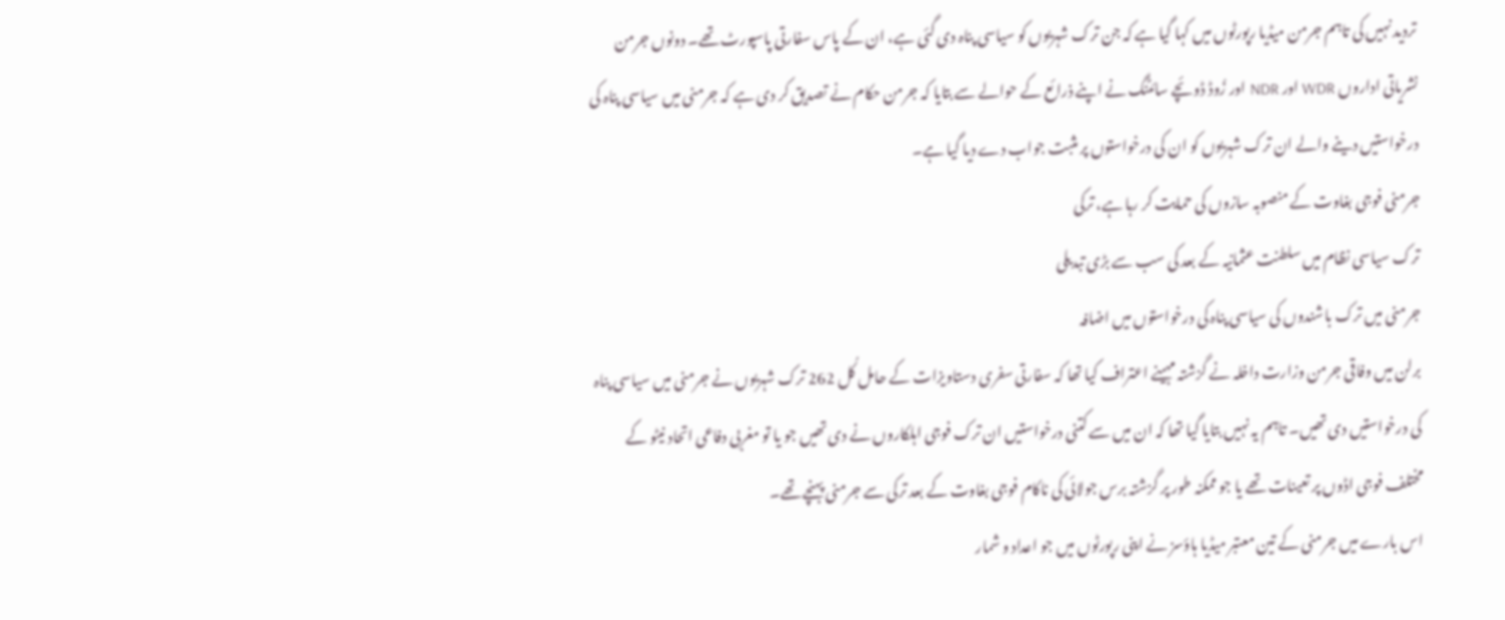تردید نہیں کی تاہم جرمن میڈیا رپورٹوں میں کہا گیا ہے کہ جن ترک شہریوں کو سیاسی پناہ دی گئی ہے، ان کے پاس سفارتی پاسپورٹ تھے۔ دونوں جرمن نشریاتی اداروں WDR اور NDR اور زُوڈ ڈوئچے سائٹنگ نے اپنے ذرائع کے حوالے سے بتایا کہ جرمن حکام نے تصدیق کر دی ہے کہ جرمنی میں سیاسی پناہ کی درخواستیں دینے والے ان ترک شہریوں کو ان کی درخواستوں پر مثبت جواب دے دیا گیا ہے۔
جرمنی فوجی بغاوت کے منصوبہ سازوں کی حمایت کر رہا ہے، ترکی
ترک سیاسی نظام میں سلطنت عثمانیہ کے بعد کی سب سے بڑی تبدیلی
جرمنی میں ترک باشندوں کی سیاسی پناہ کی درخواستوں میں اضافہ
برلن میں وفاقی جرمن وزارت داخلہ نے گزشتہ مہینے اعتراف کیا تھا کہ سفارتی سفری دستاویزات کے حامل کُل 262 ترک شہریوں نے جرمنی میں سیاسی پناہ کی درخواستیں دی تھیں۔ تاہم یہ نہیں بتایا گیا تھا کہ ان میں سے کتنی درخواستیں ان ترک فوجی اہلکاروں نے دی تھیں جو یا تو مغربی دفاعی اتحاد نیٹو کے مختلف فوجی اڈوں پر تعینات تھے یا جو ممکنہ طور پر گزشتہ برس جولائی کی ناکام فوجی بغاوت کے بعد ترکی سے جرمنی پہنچے تھے۔
اس بارے میں جرمنی کے تین معتبر میڈیا ہاؤسز نے اپنی رپورٹوں میں جو اعداد و شمار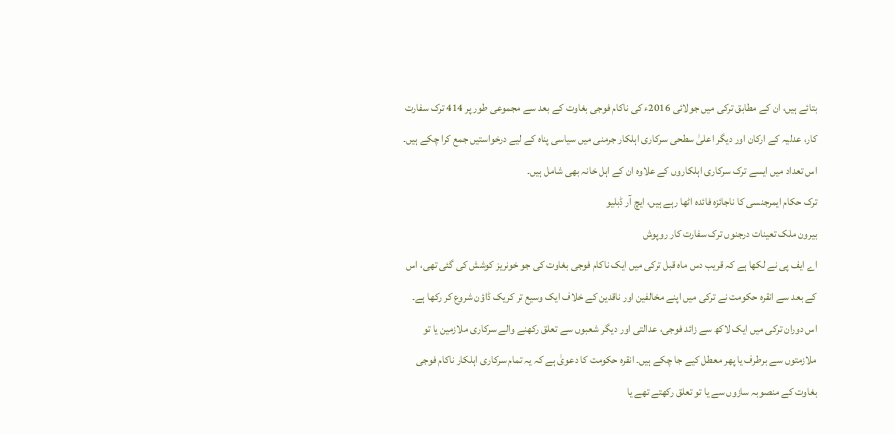بتائے ہیں، ان کے مطابق ترکی میں جولائی 2016ء کی ناکام فوجی بغاوت کے بعد سے مجموعی طور پر 414 ترک سفارت کار، عدلیہ کے ارکان اور دیگر اعلیٰ سطحی سرکاری اہلکار جرمنی میں سیاسی پناہ کے لیے درخواستیں جمع کرا چکے ہیں۔ اس تعداد میں ایسے ترک سرکاری اہلکاروں کے علاوہ ان کے اہل خانہ بھی شامل ہیں۔
ترک حکام ایمرجنسی کا ناجائزہ فائدہ اٹھا رہے ہیں، ایچ آر ڈبلیو
بیرون ملک تعینات درجنوں ترک سفارت کار روپوش
اے ایف پی نے لکھا ہے کہ قریب دس ماہ قبل ترکی میں ایک ناکام فوجی بغاوت کی جو خونریز کوشش کی گئی تھی، اس کے بعد سے انقرہ حکومت نے ترکی میں اپنے مخالفین اور ناقدین کے خلاف ایک وسیع تر کریک ڈاؤن شروع کر رکھا ہے۔
اس دوران ترکی میں ایک لاکھ سے زائد فوجی، عدالتی اور دیگر شعبوں سے تعلق رکھنے والے سرکاری ملازمین یا تو ملازمتوں سے برطرف یا پھر معطل کیے جا چکے ہیں۔ انقرہ حکومت کا دعویٰ ہے کہ یہ تمام سرکاری اہلکار ناکام فوجی بغاوت کے منصوبہ سازوں سے یا تو تعلق رکھتے تھے یا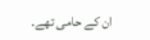ان کے حامی تھے۔